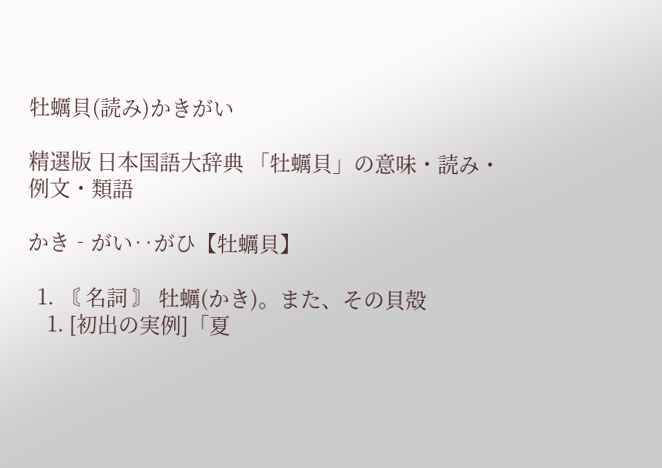牡蠣貝(読み)かきがい

精選版 日本国語大辞典 「牡蠣貝」の意味・読み・例文・類語

かき‐がい‥がひ【牡蠣貝】

  1. 〘 名詞 〙 牡蠣(かき)。また、その貝殻
    1. [初出の実例]「夏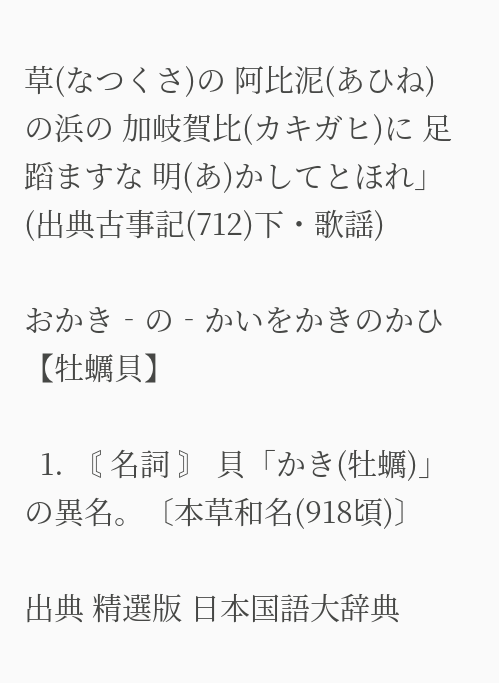草(なつくさ)の 阿比泥(あひね)の浜の 加岐賀比(カキガヒ)に 足蹈ますな 明(あ)かしてとほれ」(出典古事記(712)下・歌謡)

おかき‐の‐かいをかきのかひ【牡蠣貝】

  1. 〘 名詞 〙 貝「かき(牡蠣)」の異名。〔本草和名(918頃)〕

出典 精選版 日本国語大辞典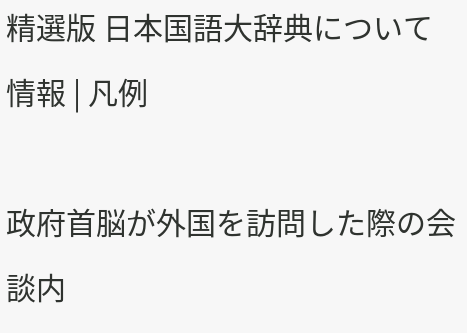精選版 日本国語大辞典について 情報 | 凡例

政府首脳が外国を訪問した際の会談内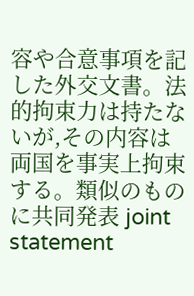容や合意事項を記した外交文書。法的拘束力は持たないが,その内容は両国を事実上拘束する。類似のものに共同発表 joint statement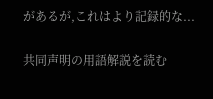があるが,これはより記録的な...

共同声明の用語解説を読む